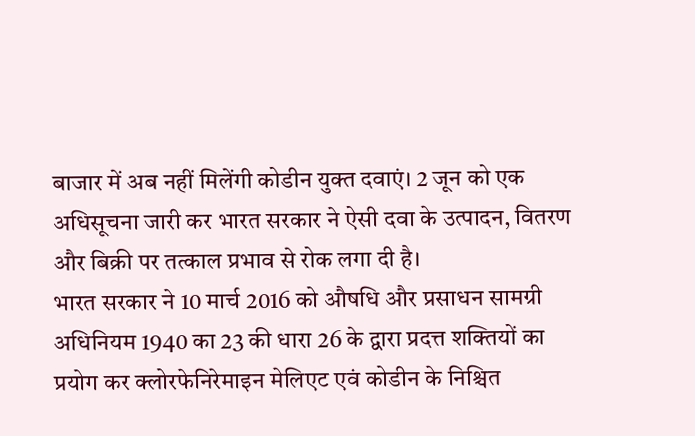बाजार में अब नहीं मिलेंगी कोडीन युक्त दवाएं। 2 जून को एक अधिसूचना जारी कर भारत सरकार ने ऐसी दवा के उत्पादन, वितरण और बिक्री पर तत्काल प्रभाव से रोक लगा दी है।
भारत सरकार ने 10 मार्च 2016 को औषधि और प्रसाधन सामग्री अधिनियम 1940 का 23 की धारा 26 के द्वारा प्रदत्त शक्तियों का प्रयोग कर क्लोरफेनिरेमाइन मेलिएट एवं कोडीन के निश्चित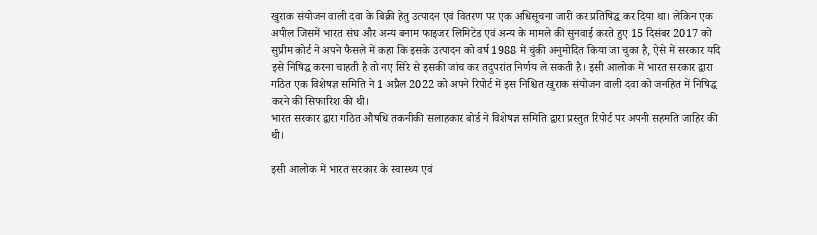खुराक संयोजन वाली दवा के बिक्री हेतु उत्पादन एवं वितरण पर एक अधिसूचना जारी कर प्रतिषिद्ध कर दिया था। लेकिन एक अपील जिसमें भारत संघ और अन्य बनाम फाइजर लिमिटेड एवं अन्य के मामले की सुनवाई करते हुए 15 दिसंबर 2017 को सुप्रीम कोर्ट ने अपने फैसले में कहा कि इसके उत्पादन को वर्ष 1988 में चुंकी अनुमोदित किया जा चुका है, ऐसे में सरकार यदि इसे निषिद्ध करना चाहती है तो नए सिरे से इसकी जांच कर तदुपरांत निर्णय ले सकती है। इसी आलोक में भारत सरकार द्वारा गठित एक विशेषज्ञ समिति ने 1 अप्रैल 2022 को अपने रिपोर्ट में इस निश्चित खुराक संयोजन वाली दवा को जनहित में निषिद्ध करने की सिफारिश की थी।
भारत सरकार द्वारा गठित औषधि तकनीकी सलाहकार बोर्ड ने विशेषज्ञ समिति द्वारा प्रस्तुत रिपोर्ट पर अपनी सहमति जाहिर की थी।

इसी आलोक में भारत सरकार के स्वास्थ्य एवं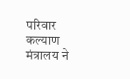परिवार कल्याण मंत्रालय ने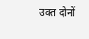उक्त दोनों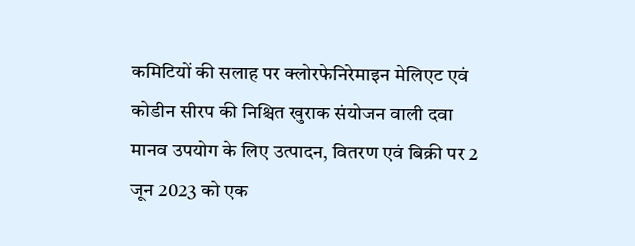कमिटियों की सलाह पर क्लोरफेनिरेमाइन मेलिएट एवं कोडीन सीरप की निश्चित खुराक संयोजन वाली दवा मानव उपयोग के लिए उत्पादन, वितरण एवं बिक्री पर 2 जून 2023 को एक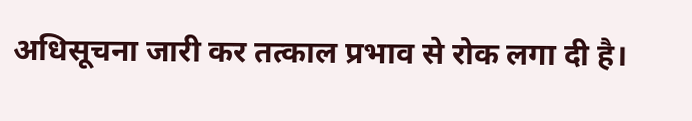अधिसूचना जारी कर तत्काल प्रभाव से रोक लगा दी है।